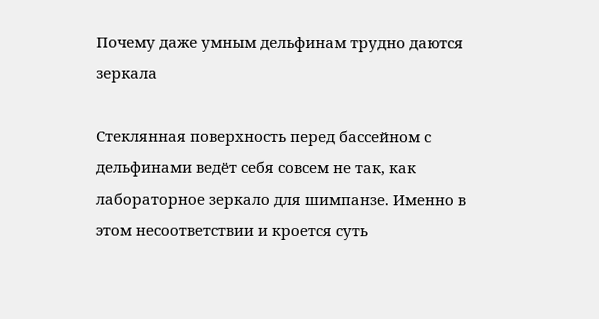Почему даже умным дельфинам трудно даются зеркала

Стеклянная поверхность перед бассейном с дельфинами ведёт себя совсем не так, как лабораторное зеркало для шимпанзе. Именно в этом несоответствии и кроется суть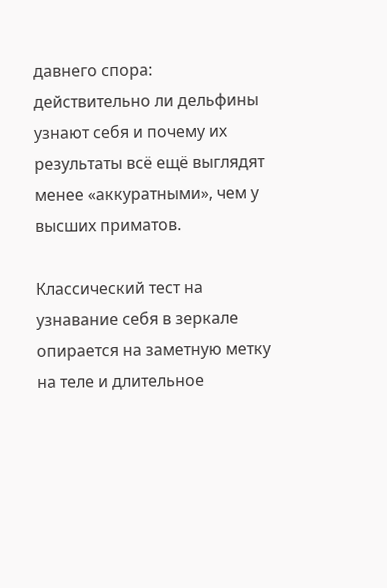давнего спора: действительно ли дельфины узнают себя и почему их результаты всё ещё выглядят менее «аккуратными», чем у высших приматов.

Классический тест на узнавание себя в зеркале опирается на заметную метку на теле и длительное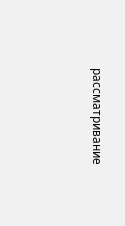рассматривание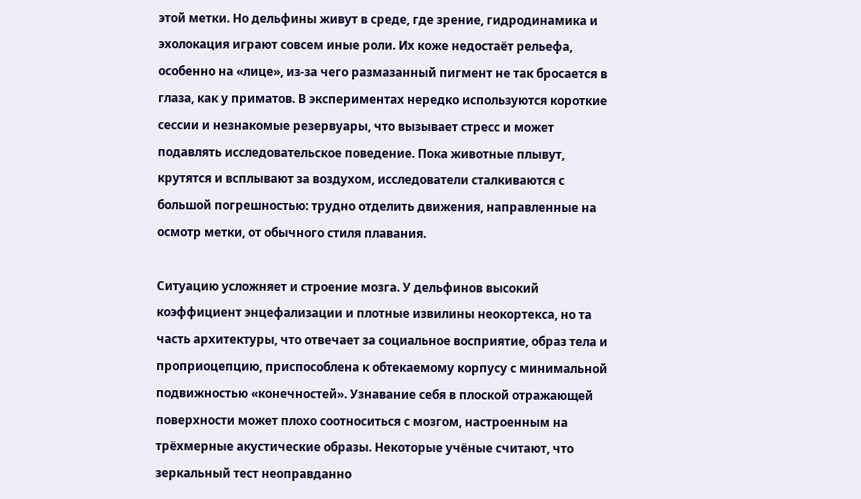этой метки. Но дельфины живут в среде, где зрение, гидродинамика и эхолокация играют совсем иные роли. Их коже недостаёт рельефа, особенно на «лице», из‑за чего размазанный пигмент не так бросается в глаза, как у приматов. В экспериментах нередко используются короткие сессии и незнакомые резервуары, что вызывает стресс и может подавлять исследовательское поведение. Пока животные плывут, крутятся и всплывают за воздухом, исследователи сталкиваются с большой погрешностью: трудно отделить движения, направленные на осмотр метки, от обычного стиля плавания.

Ситуацию усложняет и строение мозга. У дельфинов высокий коэффициент энцефализации и плотные извилины неокортекса, но та часть архитектуры, что отвечает за социальное восприятие, образ тела и проприоцепцию, приспособлена к обтекаемому корпусу с минимальной подвижностью «конечностей». Узнавание себя в плоской отражающей поверхности может плохо соотноситься с мозгом, настроенным на трёхмерные акустические образы. Некоторые учёные считают, что зеркальный тест неоправданно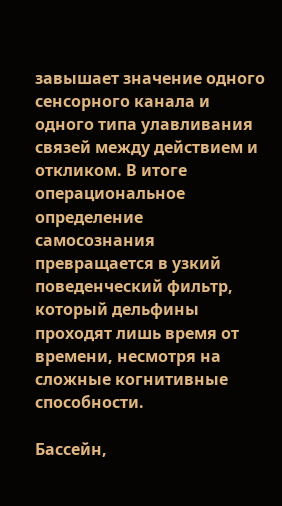завышает значение одного сенсорного канала и одного типа улавливания связей между действием и откликом. В итоге операциональное определение самосознания превращается в узкий поведенческий фильтр, который дельфины проходят лишь время от времени, несмотря на сложные когнитивные способности.

Бассейн,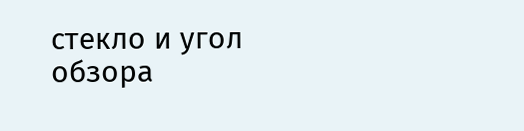стекло и угол обзора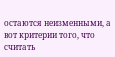остаются неизменными, а вот критерии того, что считать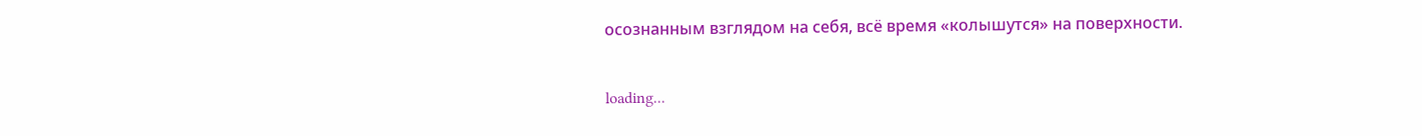осознанным взглядом на себя, всё время «колышутся» на поверхности.

loading...